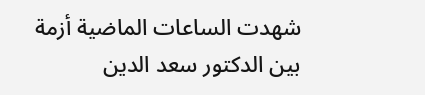شهدت الساعات الماضية أزمة بين الدكتور سعد الدين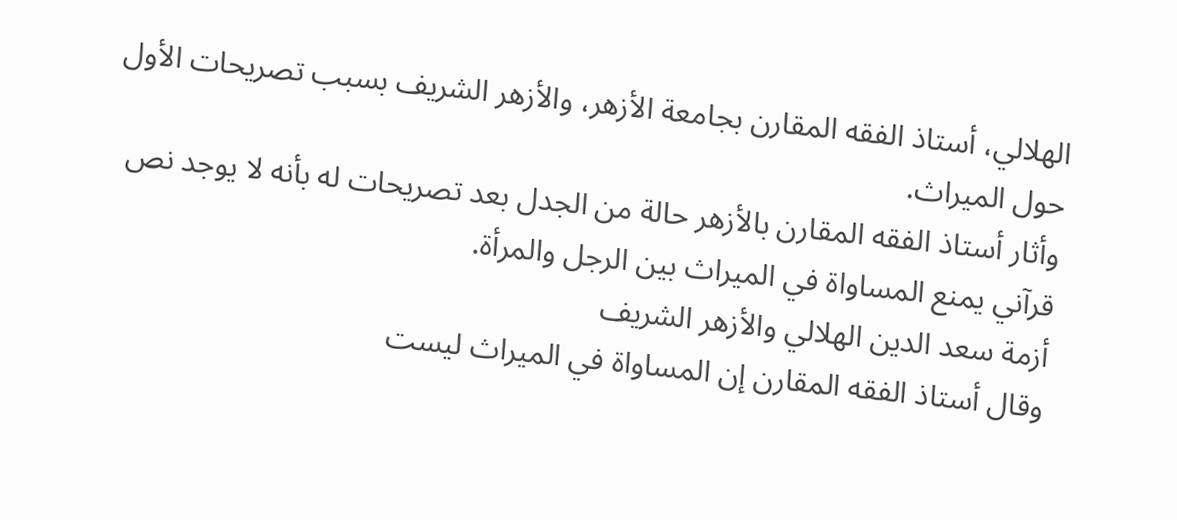الهلالي، أستاذ الفقه المقارن بجامعة الأزهر، والأزهر الشريف بسبب تصريحات الأول حول الميراث.
وأثار أستاذ الفقه المقارن بالأزهر حالة من الجدل بعد تصريحات له بأنه لا يوجد نص قرآني يمنع المساواة في الميراث بين الرجل والمرأة.
أزمة سعد الدين الهلالي والأزهر الشريف
وقال أستاذ الفقه المقارن إن المساواة في الميراث ليست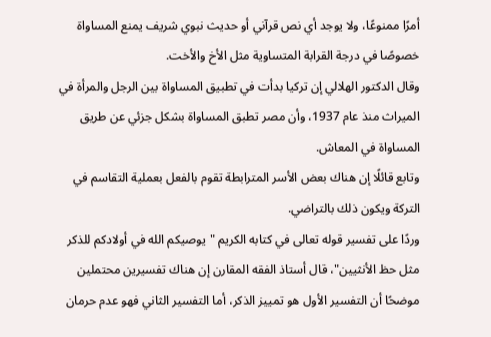أمرًا ممنوعًا، ولا يوجد أي نص قرآني أو حديث نبوي شريف يمنع المساواة خصوصًا في درجة القرابة المتساوية مثل الأخ والأخت.
وقال الدكتور الهلالي إن تركيا بدأت في تطبيق المساواة بين الرجل والمرأة في الميراث منذ عام 1937، وأن مصر تطبق المساواة بشكل جزئي عن طريق المساواة في المعاش.
وتابع قائلًا إن هناك بعض الأسر المترابطة تقوم بالفعل بعملية التقاسم في التركة ويكون ذلك بالتراضي.
وردًا على تفسير قوله تعالى في كتابه الكريم "يوصيكم الله في أولادكم للذكر مثل حظ الأنثيين"، قال أستاذ الفقه المقارن إن هناك تفسيرين محتملين موضحًا أن التفسير الأول هو تمييز الذكر، أما التفسير الثاني فهو عدم حرمان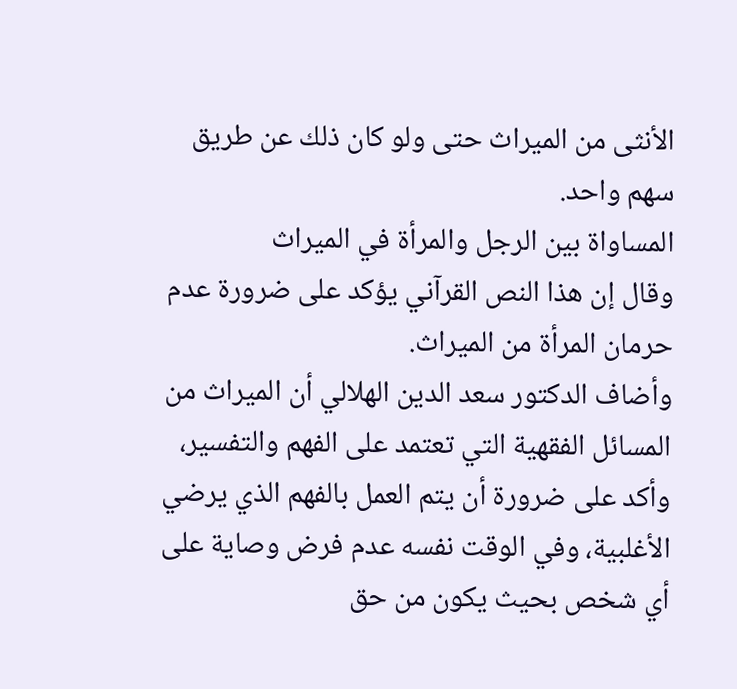الأنثى من الميراث حتى ولو كان ذلك عن طريق سهم واحد.
المساواة بين الرجل والمرأة في الميراث
وقال إن هذا النص القرآني يؤكد على ضرورة عدم حرمان المرأة من الميراث.
وأضاف الدكتور سعد الدين الهلالي أن الميراث من المسائل الفقهية التي تعتمد على الفهم والتفسير، وأكد على ضرورة أن يتم العمل بالفهم الذي يرضي الأغلبية، وفي الوقت نفسه عدم فرض وصاية على أي شخص بحيث يكون من حق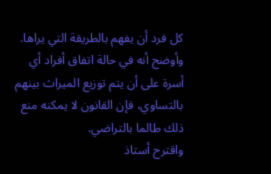كل فرد أن يفهم بالطريقة التي يراها.
وأوضح أنه في حالة اتفاق أفراد أي أسرة على أن يتم توزيع الميراث بينهم بالتساوي، فإن القانون لا يمكنه منع ذلك طالما بالتراضي.
واقترح أستاذ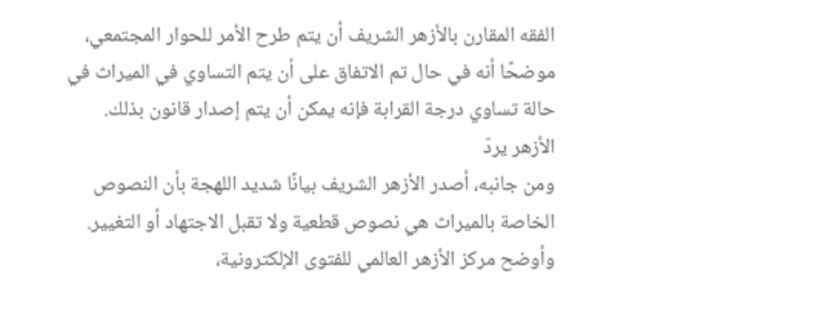الفقه المقارن بالأزهر الشريف أن يتم طرح الأمر للحوار المجتمعي، موضحًا أنه في حال تم الاتفاق على أن يتم التساوي في الميراث في حالة تساوي درجة القرابة فإنه يمكن أن يتم إصدار قانون بذلك.
الأزهر يردّ
ومن جانبه، أصدر الأزهر الشريف بيانًا شديد اللهجة بأن النصوص الخاصة بالميراث هي نصوص قطعية ولا تقبل الاجتهاد أو التغيير.
وأوضح مركز الأزهر العالمي للفتوى الإلكترونية،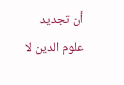أن تجديد علوم الدين لا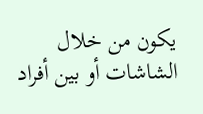يكون من خلال الشاشات أو بين أفراد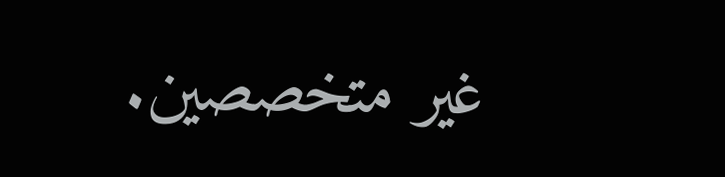غير متخصصين.